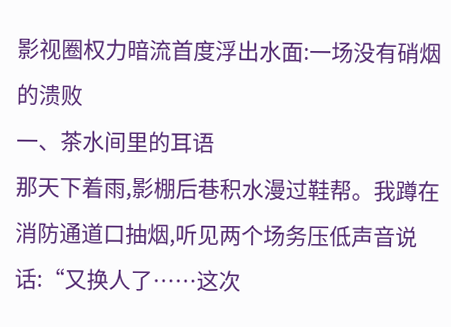影视圈权力暗流首度浮出水面:一场没有硝烟的溃败
一、茶水间里的耳语
那天下着雨,影棚后巷积水漫过鞋帮。我蹲在消防通道口抽烟,听见两个场务压低声音说话:“又换人了……这次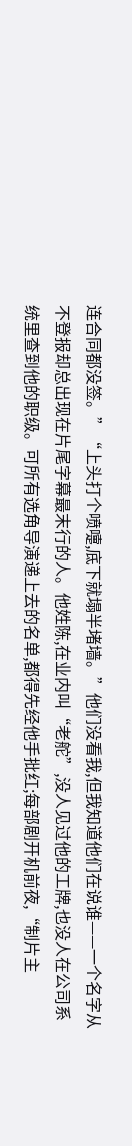连合同都没签。”“上头打个喷嚏,底下就塌半堵墙。”他们没看我,但我知道他们在说谁——一个名字从不登报却总出现在片尾字幕最末行的人。他姓陈,在业内叫“老舵”,没人见过他的工牌,也没人在公司系统里查到他的职级。可所有选角导演递上去的名单,都得先经他手批红;每部剧开机前夜,“制片主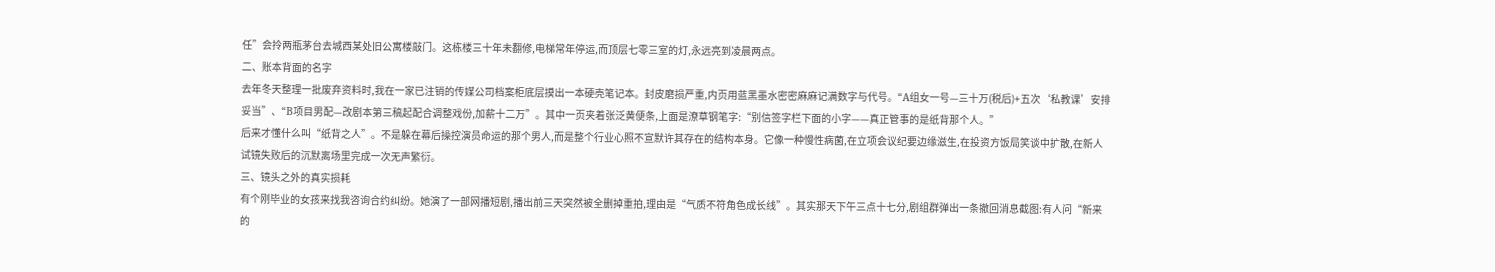任”会拎两瓶茅台去城西某处旧公寓楼敲门。这栋楼三十年未翻修,电梯常年停运,而顶层七零三室的灯,永远亮到凌晨两点。
二、账本背面的名字
去年冬天整理一批废弃资料时,我在一家已注销的传媒公司档案柜底层摸出一本硬壳笔记本。封皮磨损严重,内页用蓝黑墨水密密麻麻记满数字与代号。“A组女一号—三十万(税后)+五次‘私教课’安排妥当”、“B项目男配—改剧本第三稿起配合调整戏份,加薪十二万”。其中一页夹着张泛黄便条,上面是潦草钢笔字:“别信签字栏下面的小字——真正管事的是纸背那个人。”
后来才懂什么叫“纸背之人”。不是躲在幕后操控演员命运的那个男人,而是整个行业心照不宣默许其存在的结构本身。它像一种慢性病菌,在立项会议纪要边缘滋生,在投资方饭局笑谈中扩散,在新人试镜失败后的沉默离场里完成一次无声繁衍。
三、镜头之外的真实损耗
有个刚毕业的女孩来找我咨询合约纠纷。她演了一部网播短剧,播出前三天突然被全删掉重拍,理由是“气质不符角色成长线”。其实那天下午三点十七分,剧组群弹出一条撤回消息截图:有人问“新来的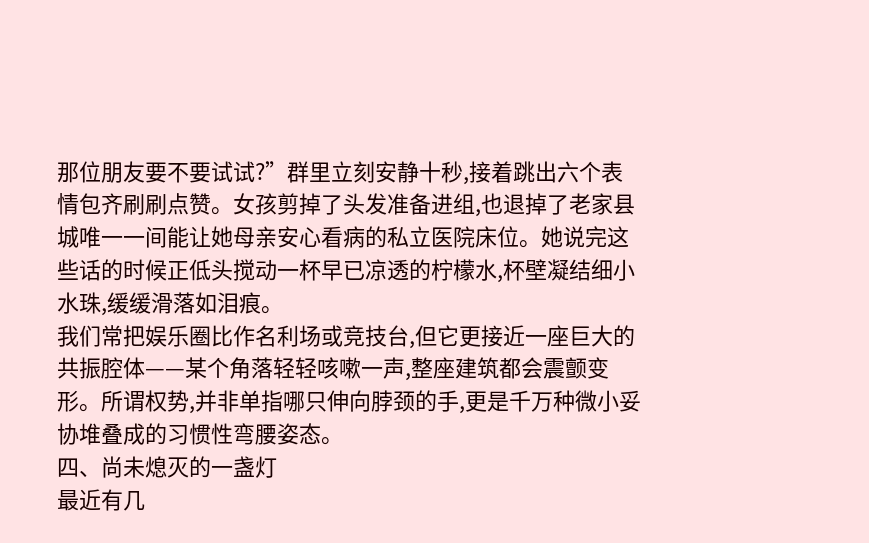那位朋友要不要试试?”群里立刻安静十秒,接着跳出六个表情包齐刷刷点赞。女孩剪掉了头发准备进组,也退掉了老家县城唯一一间能让她母亲安心看病的私立医院床位。她说完这些话的时候正低头搅动一杯早已凉透的柠檬水,杯壁凝结细小水珠,缓缓滑落如泪痕。
我们常把娱乐圈比作名利场或竞技台,但它更接近一座巨大的共振腔体——某个角落轻轻咳嗽一声,整座建筑都会震颤变形。所谓权势,并非单指哪只伸向脖颈的手,更是千万种微小妥协堆叠成的习惯性弯腰姿态。
四、尚未熄灭的一盏灯
最近有几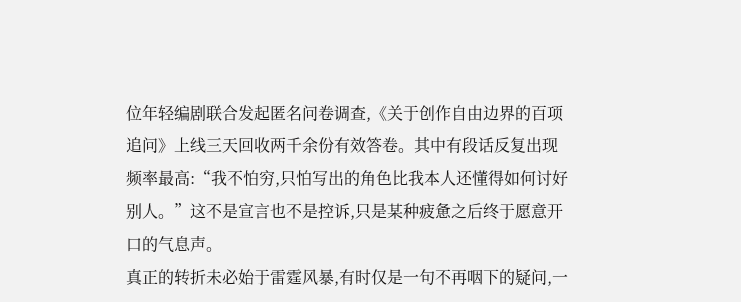位年轻编剧联合发起匿名问卷调查,《关于创作自由边界的百项追问》上线三天回收两千余份有效答卷。其中有段话反复出现频率最高:“我不怕穷,只怕写出的角色比我本人还懂得如何讨好别人。”这不是宣言也不是控诉,只是某种疲惫之后终于愿意开口的气息声。
真正的转折未必始于雷霆风暴,有时仅是一句不再咽下的疑问,一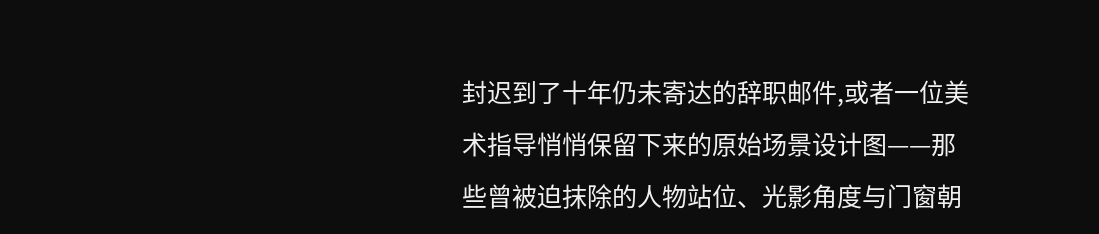封迟到了十年仍未寄达的辞职邮件,或者一位美术指导悄悄保留下来的原始场景设计图——那些曾被迫抹除的人物站位、光影角度与门窗朝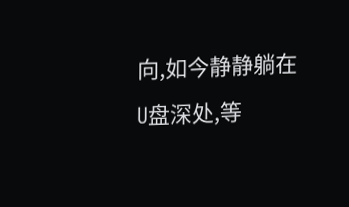向,如今静静躺在U盘深处,等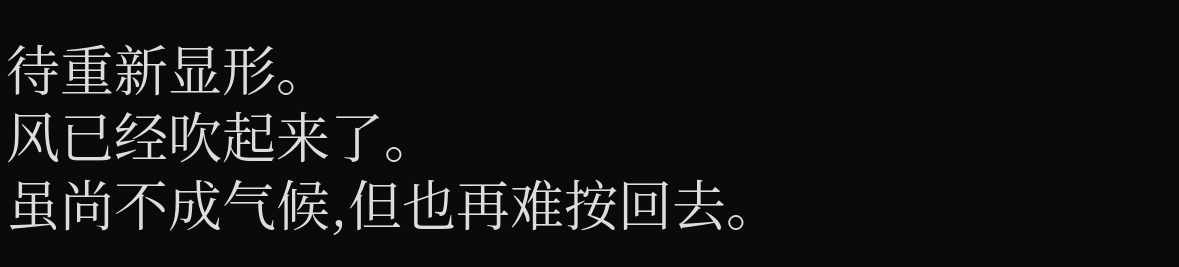待重新显形。
风已经吹起来了。
虽尚不成气候,但也再难按回去。